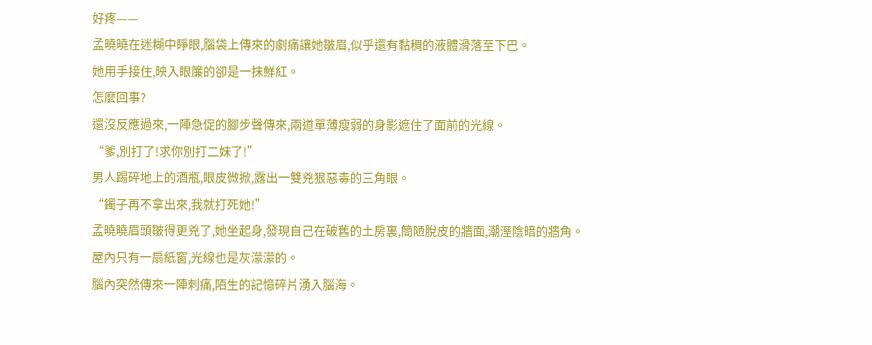好疼——
孟曉曉在迷糊中睜眼,腦袋上傳來的劇痛讓她皺眉,似乎還有黏稠的液體滑落至下巴。
她用手接住,映入眼簾的卻是一抹鮮紅。
怎麼回事?
還沒反應過來,一陣急促的腳步聲傳來,兩道單薄瘦弱的身影遮住了面前的光線。
“爹,別打了!求你別打二妹了!”
男人踢碎地上的酒瓶,眼皮微掀,露出一雙兇狠惡毒的三角眼。
“鐲子再不拿出來,我就打死她!”
孟曉曉眉頭皺得更兇了,她坐起身,發現自己在破舊的土房裏,簡陋脫皮的牆面,潮溼陰暗的牆角。
屋內只有一扇紙窗,光線也是灰濛濛的。
腦內突然傳來一陣刺痛,陌生的記憶碎片湧入腦海。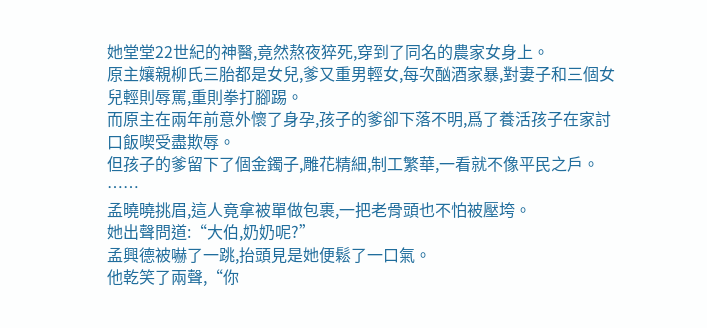她堂堂22世紀的神醫,竟然熬夜猝死,穿到了同名的農家女身上。
原主孃親柳氏三胎都是女兒,爹又重男輕女,每次酗酒家暴,對妻子和三個女兒輕則辱罵,重則拳打腳踢。
而原主在兩年前意外懷了身孕,孩子的爹卻下落不明,爲了養活孩子在家討口飯喫受盡欺辱。
但孩子的爹留下了個金鐲子,雕花精細,制工繁華,一看就不像平民之戶。
……
孟曉曉挑眉,這人竟拿被單做包裹,一把老骨頭也不怕被壓垮。
她出聲問道:“大伯,奶奶呢?”
孟興德被嚇了一跳,抬頭見是她便鬆了一口氣。
他乾笑了兩聲,“你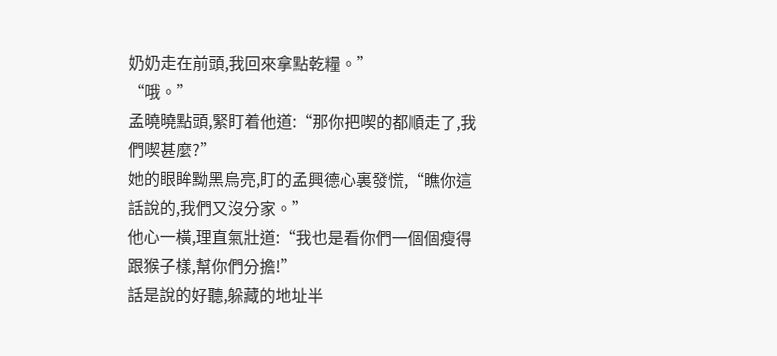奶奶走在前頭,我回來拿點乾糧。”
“哦。”
孟曉曉點頭,緊盯着他道:“那你把喫的都順走了,我們喫甚麼?”
她的眼眸黝黑烏亮,盯的孟興德心裏發慌,“瞧你這話說的,我們又沒分家。”
他心一橫,理直氣壯道:“我也是看你們一個個瘦得跟猴子樣,幫你們分擔!”
話是說的好聽,躲藏的地址半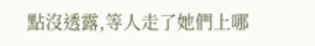點沒透露,等人走了她們上哪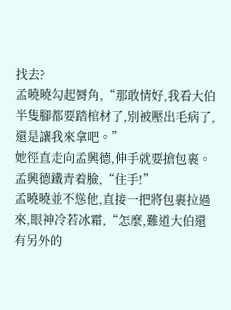找去?
孟曉曉勾起脣角,“那敢情好,我看大伯半隻腳都要踏棺材了,別被壓出毛病了,還是讓我來拿吧。”
她徑直走向孟興德,伸手就要搶包裹。
孟興德鐵青着臉,“住手!”
孟曉曉並不慫他,直接一把將包裹拉過來,眼神冷若冰霜,“怎麼,難道大伯還有另外的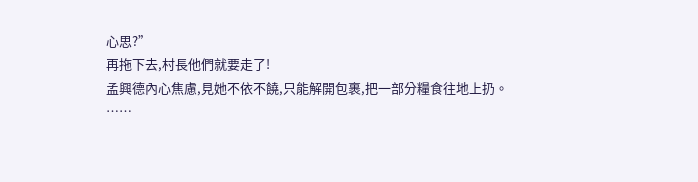心思?”
再拖下去,村長他們就要走了!
孟興德內心焦慮,見她不依不饒,只能解開包裹,把一部分糧食往地上扔。
……